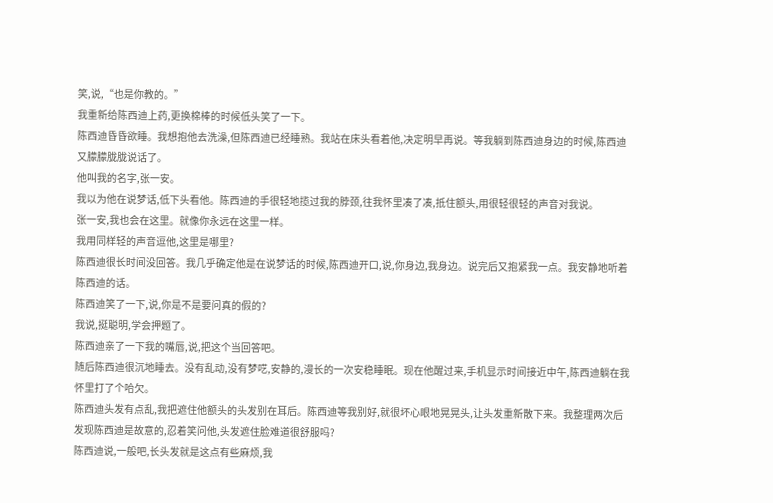笑,说,“也是你教的。”
我重新给陈西迪上药,更换棉棒的时候低头笑了一下。
陈西迪昏昏欲睡。我想抱他去洗澡,但陈西迪已经睡熟。我站在床头看着他,决定明早再说。等我躺到陈西迪身边的时候,陈西迪又朦朦胧胧说话了。
他叫我的名字,张一安。
我以为他在说梦话,低下头看他。陈西迪的手很轻地揽过我的脖颈,往我怀里凑了凑,抵住额头,用很轻很轻的声音对我说。
张一安,我也会在这里。就像你永远在这里一样。
我用同样轻的声音逗他,这里是哪里?
陈西迪很长时间没回答。我几乎确定他是在说梦话的时候,陈西迪开口,说,你身边,我身边。说完后又抱紧我一点。我安静地听着陈西迪的话。
陈西迪笑了一下,说,你是不是要问真的假的?
我说,挺聪明,学会押题了。
陈西迪亲了一下我的嘴唇,说,把这个当回答吧。
随后陈西迪很沉地睡去。没有乱动,没有梦呓,安静的,漫长的一次安稳睡眠。现在他醒过来,手机显示时间接近中午,陈西迪躺在我怀里打了个哈欠。
陈西迪头发有点乱,我把遮住他额头的头发别在耳后。陈西迪等我别好,就很坏心眼地晃晃头,让头发重新散下来。我整理两次后发现陈西迪是故意的,忍着笑问他,头发遮住脸难道很舒服吗?
陈西迪说,一般吧,长头发就是这点有些麻烦,我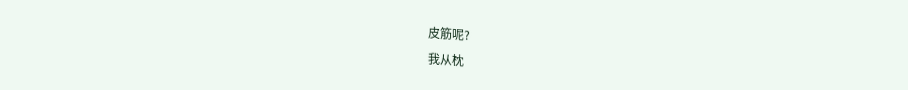皮筋呢?
我从枕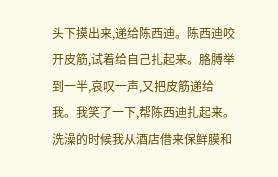头下摸出来,递给陈西迪。陈西迪咬开皮筋,试着给自己扎起来。胳膊举到一半,哀叹一声,又把皮筋递给我。我笑了一下,帮陈西迪扎起来。
洗澡的时候我从酒店借来保鲜膜和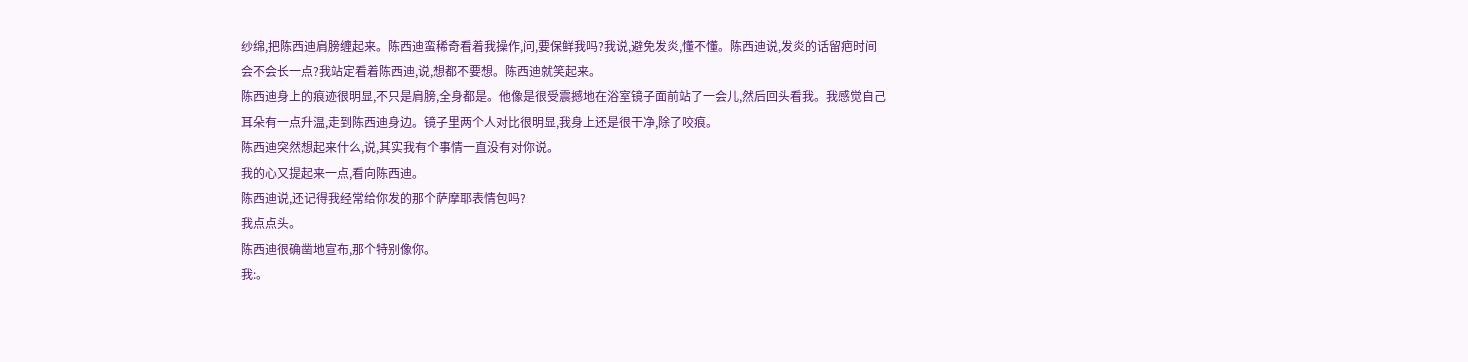纱绵,把陈西迪肩膀缠起来。陈西迪蛮稀奇看着我操作,问,要保鲜我吗?我说,避免发炎,懂不懂。陈西迪说,发炎的话留疤时间会不会长一点?我站定看着陈西迪,说,想都不要想。陈西迪就笑起来。
陈西迪身上的痕迹很明显,不只是肩膀,全身都是。他像是很受震撼地在浴室镜子面前站了一会儿,然后回头看我。我感觉自己耳朵有一点升温,走到陈西迪身边。镜子里两个人对比很明显,我身上还是很干净,除了咬痕。
陈西迪突然想起来什么,说,其实我有个事情一直没有对你说。
我的心又提起来一点,看向陈西迪。
陈西迪说,还记得我经常给你发的那个萨摩耶表情包吗?
我点点头。
陈西迪很确凿地宣布,那个特别像你。
我:。